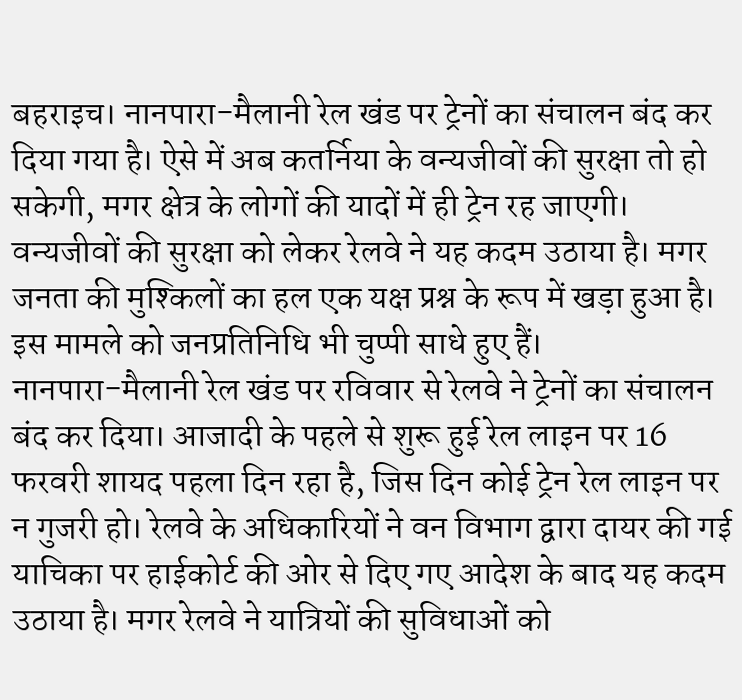बहराइच। नानपारा-मैलानी रेल खंड पर ट्रेनों का संचालन बंद कर दिया गया है। ऐसे में अब कतर्निया के वन्यजीवों की सुरक्षा तो हो सकेगी, मगर क्षेत्र के लोगों की यादों में ही ट्रेन रह जाएगी। वन्यजीवों की सुरक्षा को लेकर रेलवे ने यह कदम उठाया है। मगर जनता की मुश्किलों का हल एक यक्ष प्रश्न के रूप में खड़ा हुआ है। इस मामले को जनप्रतिनिधि भी चुप्पी साधे हुए हैं।
नानपारा-मैलानी रेल खंड पर रविवार से रेलवे ने ट्रेनों का संचालन बंद कर दिया। आजादी के पहले से शुरू हुई रेल लाइन पर 16 फरवरी शायद पहला दिन रहा है, जिस दिन कोई ट्रेन रेल लाइन पर न गुजरी हो। रेलवे के अधिकारियों ने वन विभाग द्वारा दायर की गई याचिका पर हाईकोर्ट की ओर से दिए गए आदेश के बाद यह कदम उठाया है। मगर रेलवे ने यात्रियों की सुविधाओं को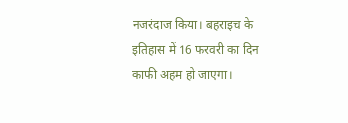नजरंदाज किया। बहराइच के इतिहास में 16 फरवरी का दिन काफी अहम हो जाएगा।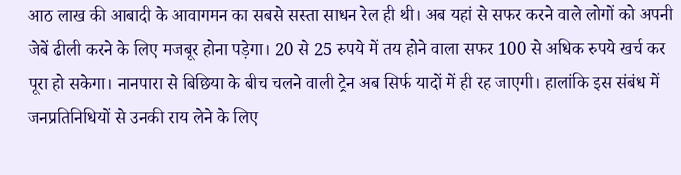आठ लाख की आबादी के आवागमन का सबसे सस्ता साधन रेल ही थी। अब यहां से सफर करने वाले लोगों को अपनी जेबें ढीली करने के लिए मजबूर होना पड़ेगा। 20 से 25 रुपये में तय होने वाला सफर 100 से अधिक रुपये खर्च कर पूरा हो सकेगा। नानपारा से बिछिया के बीच चलने वाली ट्रेन अब सिर्फ यादों में ही रह जाएगी। हालांकि इस संबंध में जनप्रतिनिधियों से उनकी राय लेने के लिए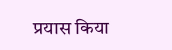प्रयास किया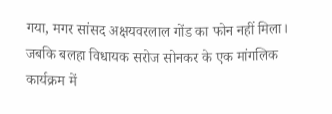गया, मगर सांसद अक्षयवरलाल गोंड का फोन नहीं मिला। जबकि बलहा विधायक सरोज सोनकर के एक मांगलिक कार्यक्रम में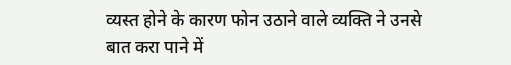व्यस्त होने के कारण फोन उठाने वाले व्यक्ति ने उनसे बात करा पाने में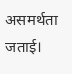असमर्थता जताई।